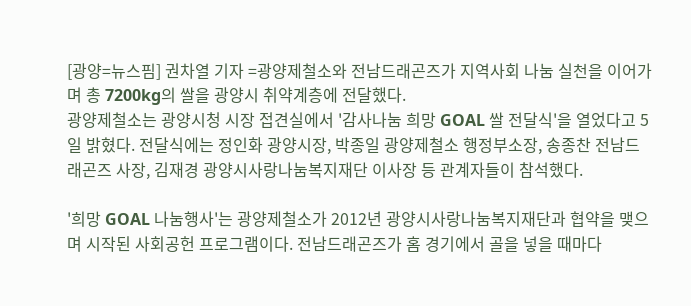[광양=뉴스핌] 권차열 기자 =광양제철소와 전남드래곤즈가 지역사회 나눔 실천을 이어가며 총 7200kg의 쌀을 광양시 취약계층에 전달했다.
광양제철소는 광양시청 시장 접견실에서 '감사나눔 희망 GOAL 쌀 전달식'을 열었다고 5일 밝혔다. 전달식에는 정인화 광양시장, 박종일 광양제철소 행정부소장, 송종찬 전남드래곤즈 사장, 김재경 광양시사랑나눔복지재단 이사장 등 관계자들이 참석했다.

'희망 GOAL 나눔행사'는 광양제철소가 2012년 광양시사랑나눔복지재단과 협약을 맺으며 시작된 사회공헌 프로그램이다. 전남드래곤즈가 홈 경기에서 골을 넣을 때마다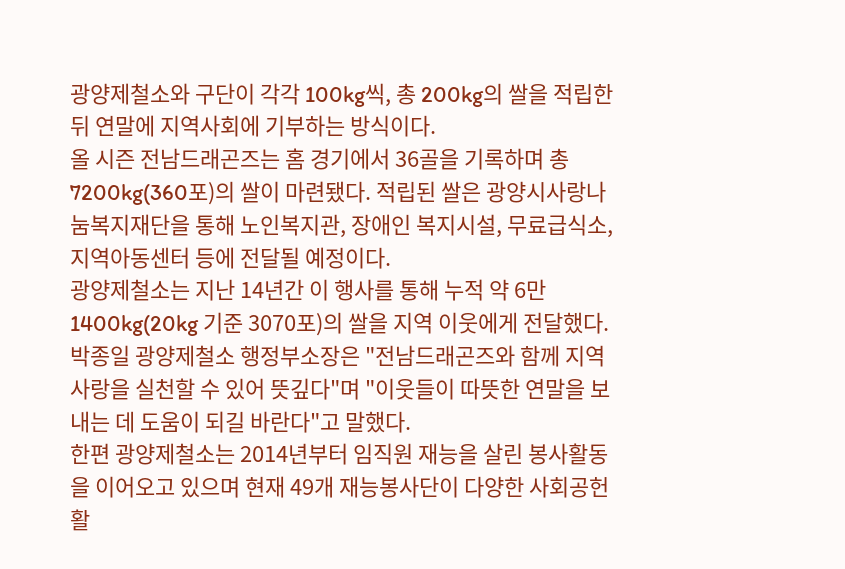광양제철소와 구단이 각각 100kg씩, 총 200kg의 쌀을 적립한 뒤 연말에 지역사회에 기부하는 방식이다.
올 시즌 전남드래곤즈는 홈 경기에서 36골을 기록하며 총 7200kg(360포)의 쌀이 마련됐다. 적립된 쌀은 광양시사랑나눔복지재단을 통해 노인복지관, 장애인 복지시설, 무료급식소, 지역아동센터 등에 전달될 예정이다.
광양제철소는 지난 14년간 이 행사를 통해 누적 약 6만1400kg(20kg 기준 3070포)의 쌀을 지역 이웃에게 전달했다.
박종일 광양제철소 행정부소장은 "전남드래곤즈와 함께 지역사랑을 실천할 수 있어 뜻깊다"며 "이웃들이 따뜻한 연말을 보내는 데 도움이 되길 바란다"고 말했다.
한편 광양제철소는 2014년부터 임직원 재능을 살린 봉사활동을 이어오고 있으며 현재 49개 재능봉사단이 다양한 사회공헌 활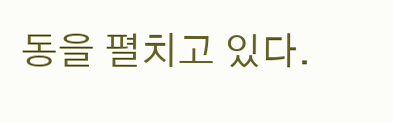동을 펼치고 있다.